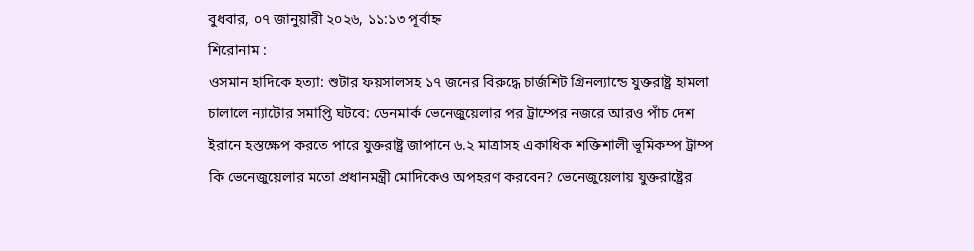বুধবার, ০৭ জানুয়ারী ২০২৬, ১১:১৩ পূর্বাহ্ন
শিরোনাম :
ওসমান হাদিকে হত্যা: শুটার ফয়সালসহ ১৭ জনের বিরুদ্ধে চার্জশিট গ্রিনল্যান্ডে যুক্তরাষ্ট্র হামলা চালালে ন্যাটোর সমাপ্তি ঘটবে: ডেনমার্ক ভেনেজুয়েলার পর ট্রাম্পের নজরে আরও পাঁচ দেশ ইরানে হস্তক্ষেপ করতে পারে যুক্তরাষ্ট্র জাপানে ৬.২ মাত্রাসহ একাধিক শক্তিশালী ভূমিকম্প ট্রাম্প কি ভেনেজুয়েলার মতো প্রধানমন্ত্রী মোদিকেও অপহরণ করবেন? ভেনেজুয়েলায় যুক্তরাষ্ট্রের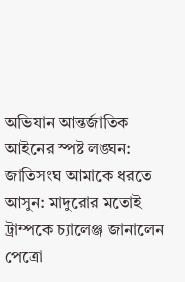অভিযান আন্তর্জাতিক আইনের স্পষ্ট লঙ্ঘন: জাতিসংঘ আমাকে ধরতে আসুন: মাদুরোর মতোই ট্রাম্পকে চ্যালেঞ্জ জানালেন পেত্রো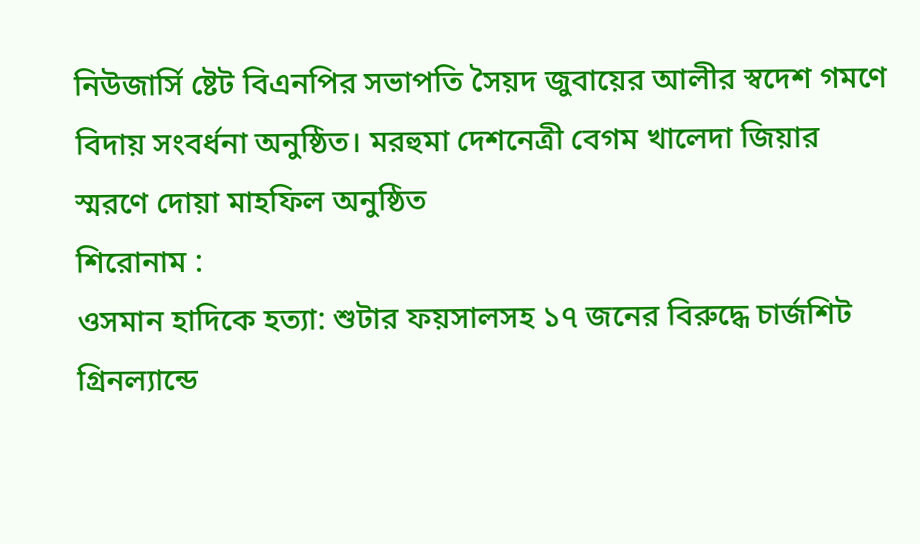নিউজার্সি ষ্টেট বিএনপির সভাপতি সৈয়দ জুবায়ের আলীর স্বদেশ গমণে বিদায় সংবর্ধনা অনুষ্ঠিত। মরহুমা দেশনেত্রী বেগম খালেদা জিয়ার স্মরণে দোয়া মাহফিল অনুষ্ঠিত
শিরোনাম :
ওসমান হাদিকে হত্যা: শুটার ফয়সালসহ ১৭ জনের বিরুদ্ধে চার্জশিট গ্রিনল্যান্ডে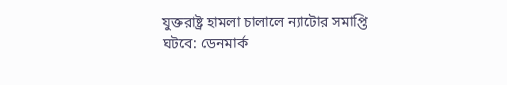যুক্তরাষ্ট্র হামলা চালালে ন্যাটোর সমাপ্তি ঘটবে: ডেনমার্ক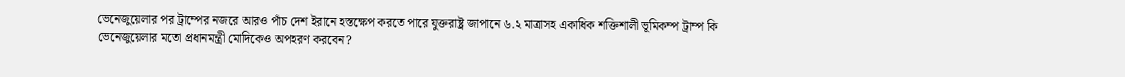ভেনেজুয়েলার পর ট্রাম্পের নজরে আরও পাঁচ দেশ ইরানে হস্তক্ষেপ করতে পারে যুক্তরাষ্ট্র জাপানে ৬.২ মাত্রাসহ একাধিক শক্তিশালী ভূমিকম্প ট্রাম্প কি ভেনেজুয়েলার মতো প্রধানমন্ত্রী মোদিকেও অপহরণ করবেন?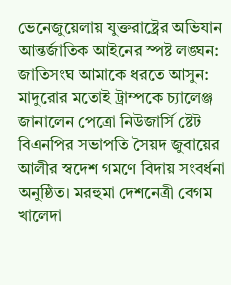ভেনেজুয়েলায় যুক্তরাষ্ট্রের অভিযান আন্তর্জাতিক আইনের স্পষ্ট লঙ্ঘন: জাতিসংঘ আমাকে ধরতে আসুন: মাদুরোর মতোই ট্রাম্পকে চ্যালেঞ্জ জানালেন পেত্রো নিউজার্সি ষ্টেট বিএনপির সভাপতি সৈয়দ জুবায়ের আলীর স্বদেশ গমণে বিদায় সংবর্ধনা অনুষ্ঠিত। মরহুমা দেশনেত্রী বেগম খালেদা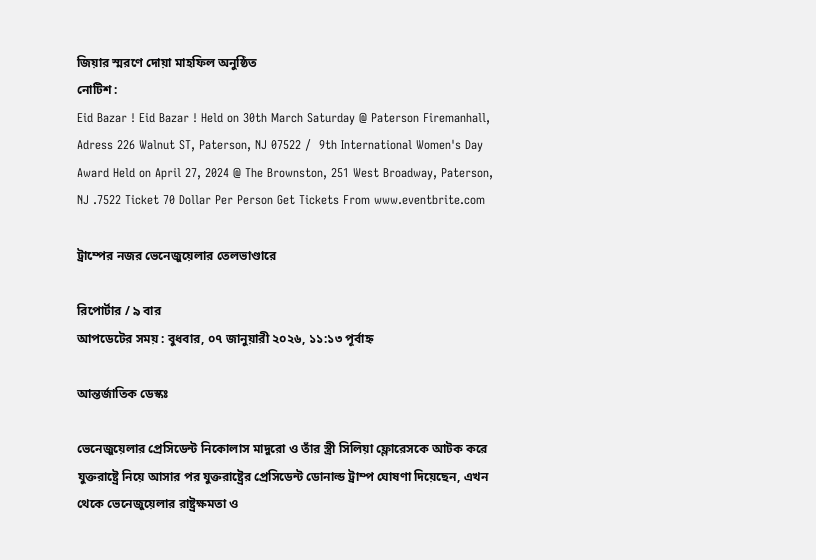জিয়ার স্মরণে দোয়া মাহফিল অনুষ্ঠিত
নোটিশ :
Eid Bazar ! Eid Bazar ! Held on 30th March Saturday @ Paterson Firemanhall, Adress 226 Walnut ST, Paterson, NJ 07522 /  9th International Women's Day Award Held on April 27, 2024 @ The Brownston, 251 West Broadway, Paterson, NJ .7522 Ticket 70 Dollar Per Person Get Tickets From www.eventbrite.com

ট্রাম্পের নজর ভেনেজুয়েলার তেলভাণ্ডারে

রিপোর্টার / ৯ বার
আপডেটের সময় : বুধবার, ০৭ জানুয়ারী ২০২৬, ১১:১৩ পূর্বাহ্ন

আন্তর্জাতিক ডেস্কঃ

ভেনেজুয়েলার প্রেসিডেন্ট নিকোলাস মাদুরো ও তাঁর স্ত্রী সিলিয়া ফ্লোরেসকে আটক করে যুক্তরাষ্ট্রে নিয়ে আসার পর যুক্তরাষ্ট্রের প্রেসিডেন্ট ডোনাল্ড ট্রাম্প ঘোষণা দিয়েছেন, এখন থেকে ভেনেজুয়েলার রাষ্ট্রক্ষমতা ও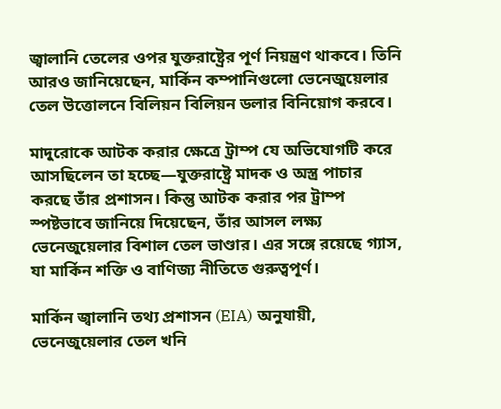জ্বালানি তেলের ওপর যুক্তরাষ্ট্রের পূর্ণ নিয়ন্ত্রণ থাকবে। তিনি আরও জানিয়েছেন, মার্কিন কম্পানিগুলো ভেনেজুয়েলার তেল উত্তোলনে বিলিয়ন বিলিয়ন ডলার বিনিয়োগ করবে।

মাদুরোকে আটক করার ক্ষেত্রে ট্রাম্প যে অভিযোগটি করে আসছিলেন তা হচ্ছে—যুক্তরাষ্ট্রে মাদক ও অস্ত্র পাচার করছে তাঁর প্রশাসন। কিন্তু আটক করার পর ট্রাম্প স্পষ্টভাবে জানিয়ে দিয়েছেন, তাঁর আসল লক্ষ্য ভেনেজুয়েলার বিশাল তেল ভাণ্ডার। এর সঙ্গে রয়েছে গ্যাস, যা মার্কিন শক্তি ও বাণিজ্য নীতিতে গুরুত্বপূর্ণ।

মার্কিন জ্বালানি তথ্য প্রশাসন (EIA) অনুযায়ী, ভেনেজুয়েলার তেল খনি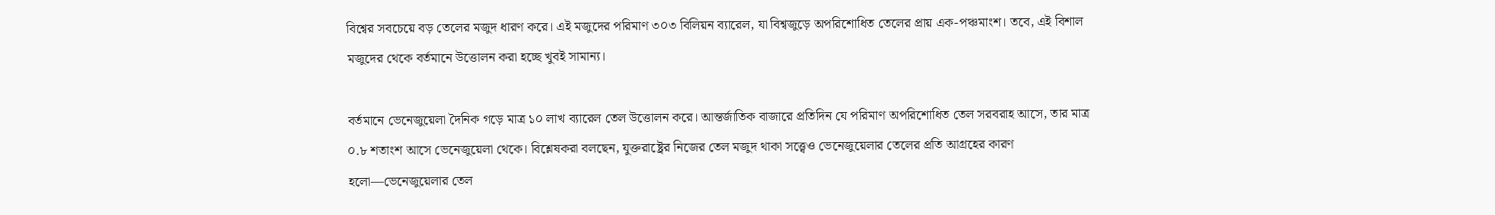বিশ্বের সবচেয়ে বড় তেলের মজুদ ধারণ করে। এই মজুদের পরিমাণ ৩০৩ বিলিয়ন ব্যারেল, যা বিশ্বজুড়ে অপরিশোধিত তেলের প্রায় এক-পঞ্চমাংশ। তবে, এই বিশাল মজুদের থেকে বর্তমানে উত্তোলন করা হচ্ছে খুবই সামান্য।

বর্তমানে ভেনেজুয়েলা দৈনিক গড়ে মাত্র ১০ লাখ ব্যারেল তেল উত্তোলন করে। আন্তর্জাতিক বাজারে প্রতিদিন যে পরিমাণ অপরিশোধিত তেল সরবরাহ আসে, তার মাত্র ০.৮ শতাংশ আসে ভেনেজুয়েলা থেকে। বিশ্লেষকরা বলছেন, যুক্তরাষ্ট্রের নিজের তেল মজুদ থাকা সত্ত্বেও ভেনেজুয়েলার তেলের প্রতি আগ্রহের কারণ হলো—ভেনেজুয়েলার তেল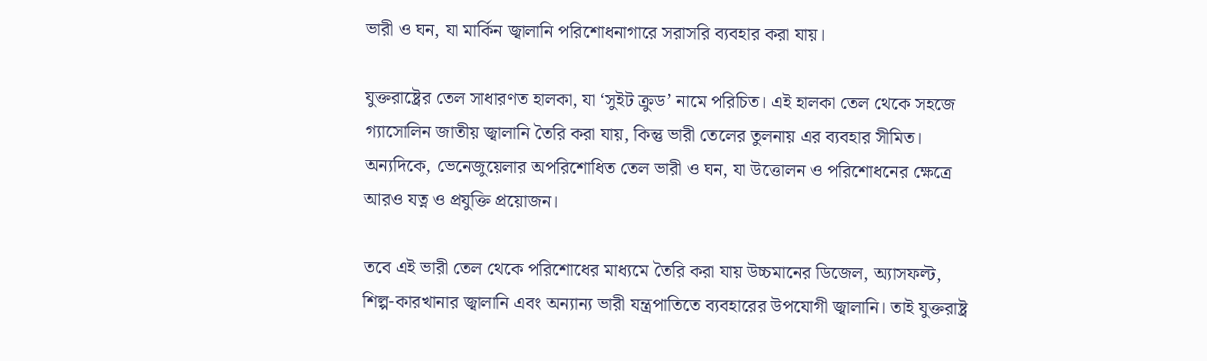ভারী ও ঘন, যা মার্কিন জ্বালানি পরিশোধনাগারে সরাসরি ব্যবহার করা যায়।

যুক্তরাষ্ট্রের তেল সাধারণত হালকা, যা ‘সুইট ক্রুড’ নামে পরিচিত। এই হালকা তেল থেকে সহজে গ্যাসোলিন জাতীয় জ্বালানি তৈরি করা যায়, কিন্তু ভারী তেলের তুলনায় এর ব্যবহার সীমিত। অন্যদিকে, ভেনেজুয়েলার অপরিশোধিত তেল ভারী ও ঘন, যা উত্তোলন ও পরিশোধনের ক্ষেত্রে আরও যত্ন ও প্রযুক্তি প্রয়োজন।

তবে এই ভারী তেল থেকে পরিশোধের মাধ্যমে তৈরি করা যায় উচ্চমানের ডিজেল, অ্যাসফল্ট, শিল্প-কারখানার জ্বালানি এবং অন্যান্য ভারী যন্ত্রপাতিতে ব্যবহারের উপযোগী জ্বালানি। তাই যুক্তরাষ্ট্র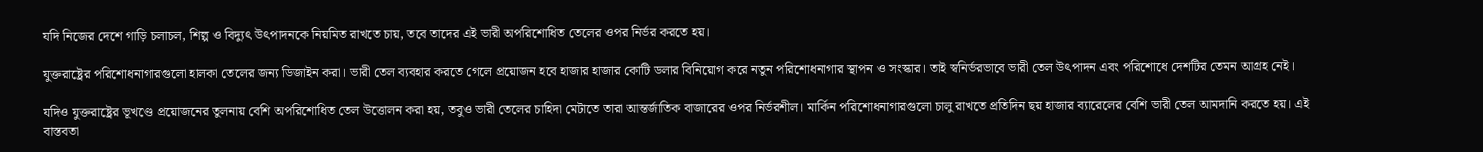যদি নিজের দেশে গাড়ি চলাচল, শিল্প ও বিদ্যুৎ উৎপাদনকে নিয়মিত রাখতে চায়, তবে তাদের এই ভারী অপরিশোধিত তেলের ওপর নির্ভর করতে হয়।

যুক্তরাষ্ট্রের পরিশোধনাগারগুলো হালকা তেলের জন্য ডিজাইন করা। ভারী তেল ব্যবহার করতে গেলে প্রয়োজন হবে হাজার হাজার কোটি ডলার বিনিয়োগ করে নতুন পরিশোধনাগার স্থাপন ও সংস্কার। তাই স্বনির্ভরভাবে ভারী তেল উৎপাদন এবং পরিশোধে দেশটির তেমন আগ্রহ নেই।

যদিও যুক্তরাষ্ট্রের ভূখণ্ডে প্রয়োজনের তুলনায় বেশি অপরিশোধিত তেল উত্তোলন করা হয়, তবুও ভারী তেলের চাহিদা মেটাতে তারা আন্তর্জাতিক বাজারের ওপর নির্ভরশীল। মার্কিন পরিশোধনাগারগুলো চালু রাখতে প্রতিদিন ছয় হাজার ব্যারেলের বেশি ভারী তেল আমদানি করতে হয়। এই বাস্তবতা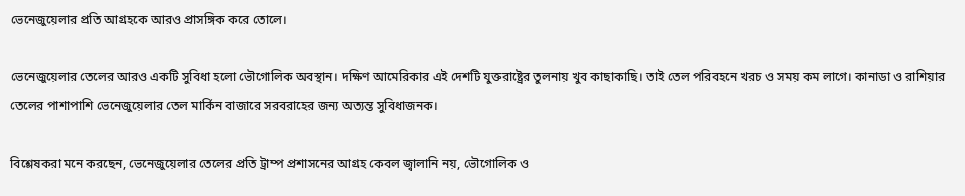ভেনেজুয়েলার প্রতি আগ্রহকে আরও প্রাসঙ্গিক করে তোলে।

ভেনেজুয়েলার তেলের আরও একটি সুবিধা হলো ভৌগোলিক অবস্থান। দক্ষিণ আমেরিকার এই দেশটি যুক্তরাষ্ট্রের তুলনায় খুব কাছাকাছি। তাই তেল পরিবহনে খরচ ও সময় কম লাগে। কানাডা ও রাশিয়ার তেলের পাশাপাশি ভেনেজুয়েলার তেল মার্কিন বাজারে সরবরাহের জন্য অত্যন্ত সুবিধাজনক।

বিশ্লেষকরা মনে করছেন, ভেনেজুয়েলার তেলের প্রতি ট্রাম্প প্রশাসনের আগ্রহ কেবল জ্বালানি নয়, ভৌগোলিক ও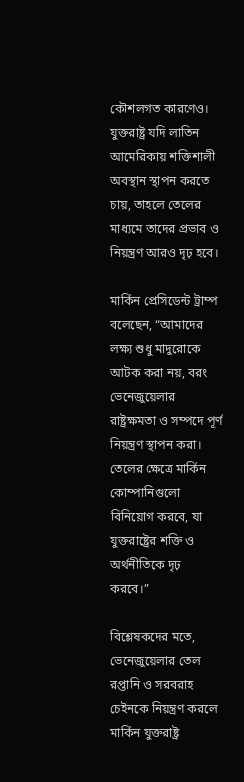কৌশলগত কারণেও। যুক্তরাষ্ট্র যদি লাতিন আমেরিকায় শক্তিশালী অবস্থান স্থাপন করতে চায়, তাহলে তেলের মাধ্যমে তাদের প্রভাব ও নিয়ন্ত্রণ আরও দৃঢ় হবে।

মার্কিন প্রেসিডেন্ট ট্রাম্প বলেছেন, “আমাদের লক্ষ্য শুধু মাদুরোকে আটক করা নয়, বরং ভেনেজুয়েলার রাষ্ট্রক্ষমতা ও সম্পদে পূর্ণ নিয়ন্ত্রণ স্থাপন করা। তেলের ক্ষেত্রে মার্কিন কোম্পানিগুলো বিনিয়োগ করবে, যা যুক্তরাষ্ট্রের শক্তি ও অর্থনীতিকে দৃঢ় করবে।”

বিশ্লেষকদের মতে, ভেনেজুয়েলার তেল রপ্তানি ও সরবরাহ চেইনকে নিয়ন্ত্রণ করলে মার্কিন যুক্তরাষ্ট্র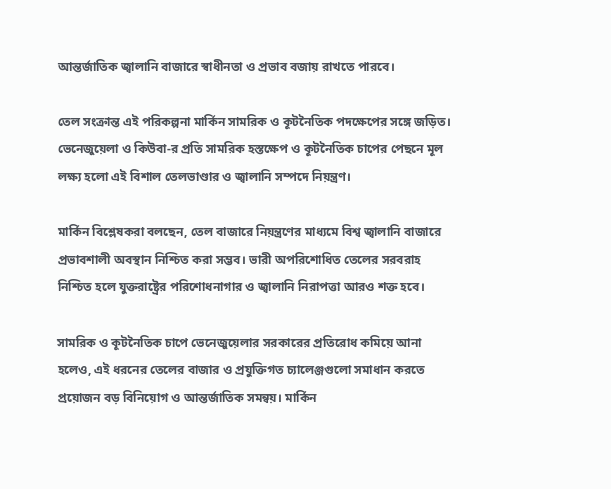আন্তর্জাতিক জ্বালানি বাজারে স্বাধীনতা ও প্রভাব বজায় রাখতে পারবে।

তেল সংক্রান্ত এই পরিকল্পনা মার্কিন সামরিক ও কূটনৈতিক পদক্ষেপের সঙ্গে জড়িত। ভেনেজুয়েলা ও কিউবা-র প্রতি সামরিক হস্তক্ষেপ ও কূটনৈতিক চাপের পেছনে মূল লক্ষ্য হলো এই বিশাল তেলভাণ্ডার ও জ্বালানি সম্পদে নিয়ন্ত্রণ।

মার্কিন বিশ্লেষকরা বলছেন, তেল বাজারে নিয়ন্ত্রণের মাধ্যমে বিশ্ব জ্বালানি বাজারে প্রভাবশালী অবস্থান নিশ্চিত করা সম্ভব। ভারী অপরিশোধিত তেলের সরবরাহ নিশ্চিত হলে যুক্তরাষ্ট্রের পরিশোধনাগার ও জ্বালানি নিরাপত্তা আরও শক্ত হবে।

সামরিক ও কূটনৈতিক চাপে ভেনেজুয়েলার সরকারের প্রতিরোধ কমিয়ে আনা হলেও, এই ধরনের তেলের বাজার ও প্রযুক্তিগত চ্যালেঞ্জগুলো সমাধান করতে প্রয়োজন বড় বিনিয়োগ ও আন্তর্জাতিক সমন্বয়। মার্কিন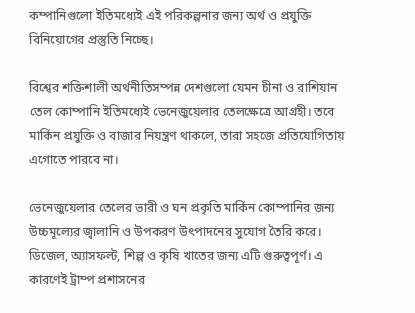কম্পানিগুলো ইতিমধ্যেই এই পরিকল্পনার জন্য অর্থ ও প্রযুক্তি বিনিয়োগের প্রস্তুতি নিচ্ছে।

বিশ্বের শক্তিশালী অর্থনীতিসম্পন্ন দেশগুলো যেমন চীনা ও রাশিয়ান তেল কোম্পানি ইতিমধ্যেই ভেনেজুয়েলার তেলক্ষেত্রে আগ্রহী। তবে মার্কিন প্রযুক্তি ও বাজার নিয়ন্ত্রণ থাকলে, তারা সহজে প্রতিযোগিতায় এগোতে পারবে না।

ভেনেজুয়েলার তেলের ভারী ও ঘন প্রকৃতি মার্কিন কোম্পানির জন্য উচ্চমূল্যের জ্বালানি ও উপকরণ উৎপাদনের সুযোগ তৈরি করে। ডিজেল, অ্যাসফল্ট, শিল্প ও কৃষি খাতের জন্য এটি গুরুত্বপূর্ণ। এ কারণেই ট্রাম্প প্রশাসনের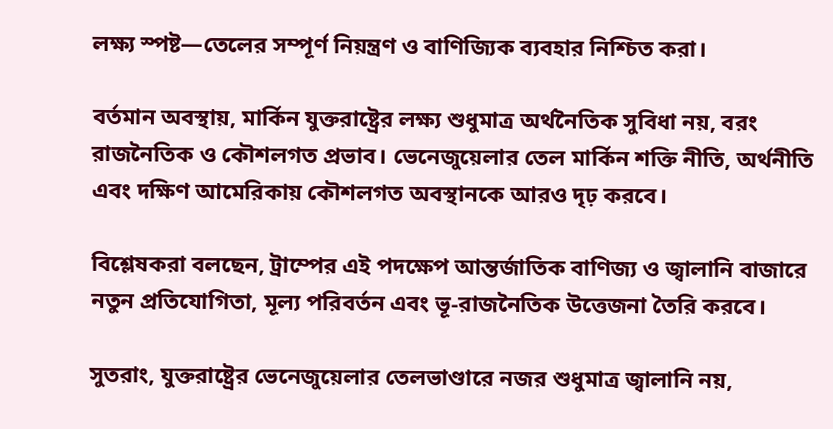লক্ষ্য স্পষ্ট—তেলের সম্পূর্ণ নিয়ন্ত্রণ ও বাণিজ্যিক ব্যবহার নিশ্চিত করা।

বর্তমান অবস্থায়, মার্কিন যুক্তরাষ্ট্রের লক্ষ্য শুধুমাত্র অর্থনৈতিক সুবিধা নয়, বরং রাজনৈতিক ও কৌশলগত প্রভাব। ভেনেজুয়েলার তেল মার্কিন শক্তি নীতি, অর্থনীতি এবং দক্ষিণ আমেরিকায় কৌশলগত অবস্থানকে আরও দৃঢ় করবে।

বিশ্লেষকরা বলছেন, ট্রাম্পের এই পদক্ষেপ আন্তর্জাতিক বাণিজ্য ও জ্বালানি বাজারে নতুন প্রতিযোগিতা, মূল্য পরিবর্তন এবং ভূ-রাজনৈতিক উত্তেজনা তৈরি করবে।

সুতরাং, যুক্তরাষ্ট্রের ভেনেজুয়েলার তেলভাণ্ডারে নজর শুধুমাত্র জ্বালানি নয়,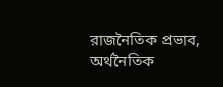রাজনৈতিক প্রভাব, অর্থনৈতিক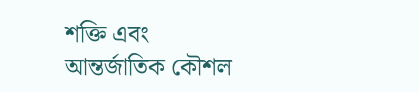শক্তি এবং আন্তর্জাতিক কৌশল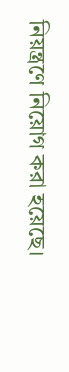নিয়ন্ত্রণে নিয়োগ করা হয়েছে।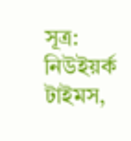সূত্র: নিউইয়র্ক টাইমস,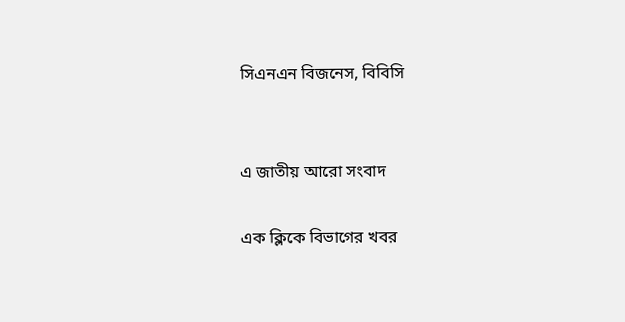সিএনএন বিজনেস, বিবিসি


এ জাতীয় আরো সংবাদ

এক ক্লিকে বিভাগের খবর